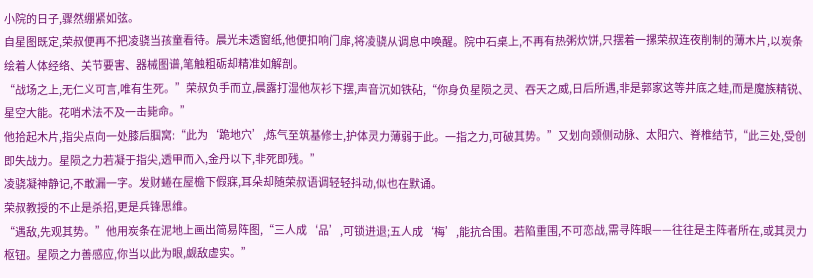小院的日子,骤然绷紧如弦。
自星图既定,荣叔便再不把凌骁当孩童看待。晨光未透窗纸,他便扣响门扉,将凌骁从调息中唤醒。院中石桌上,不再有热粥炊饼,只摆着一摞荣叔连夜削制的薄木片,以炭条绘着人体经络、关节要害、器械图谱,笔触粗砺却精准如解剖。
“战场之上,无仁义可言,唯有生死。”荣叔负手而立,晨露打湿他灰衫下摆,声音沉如铁砧,“你身负星陨之灵、吞天之威,日后所遇,非是郭家这等井底之蛙,而是魔族精锐、星空大能。花哨术法不及一击毙命。”
他拾起木片,指尖点向一处膝后腘窝:“此为‘跪地穴’,炼气至筑基修士,护体灵力薄弱于此。一指之力,可破其势。”又划向颈侧动脉、太阳穴、脊椎结节,“此三处,受创即失战力。星陨之力若凝于指尖,透甲而入,金丹以下,非死即残。”
凌骁凝神静记,不敢漏一字。发财蜷在屋檐下假寐,耳朵却随荣叔语调轻轻抖动,似也在默诵。
荣叔教授的不止是杀招,更是兵锋思维。
“遇敌,先观其势。”他用炭条在泥地上画出简易阵图,“三人成‘品’,可锁进退;五人成‘梅’,能抗合围。若陷重围,不可恋战,需寻阵眼——往往是主阵者所在,或其灵力枢钮。星陨之力善感应,你当以此为眼,觑敌虚实。”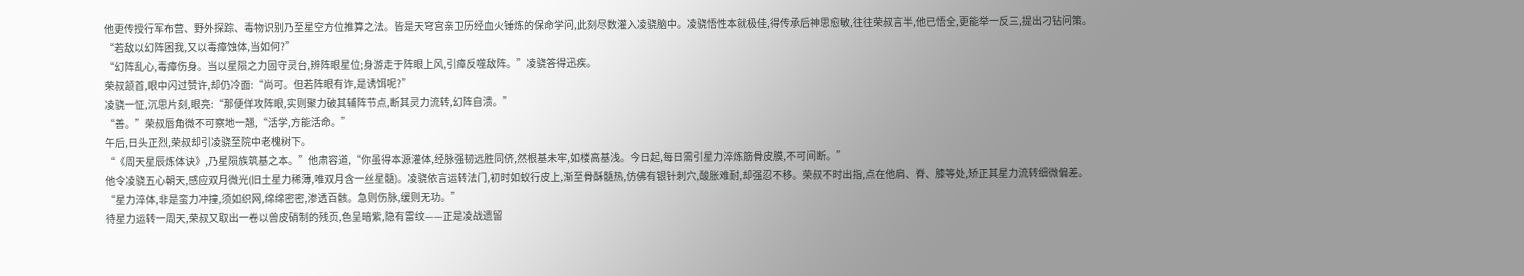他更传授行军布营、野外探踪、毒物识别乃至星空方位推算之法。皆是天穹宫亲卫历经血火锤炼的保命学问,此刻尽数灌入凌骁脑中。凌骁悟性本就极佳,得传承后神思愈敏,往往荣叔言半,他已悟全,更能举一反三,提出刁钻问策。
“若敌以幻阵困我,又以毒瘴蚀体,当如何?”
“幻阵乱心,毒瘴伤身。当以星陨之力固守灵台,辨阵眼星位;身游走于阵眼上风,引瘴反噬敌阵。”凌骁答得迅疾。
荣叔颔首,眼中闪过赞许,却仍冷面:“尚可。但若阵眼有诈,是诱饵呢?”
凌骁一怔,沉思片刻,眼亮:“那便佯攻阵眼,实则聚力破其辅阵节点,断其灵力流转,幻阵自溃。”
“善。”荣叔唇角微不可察地一翘,“活学,方能活命。”
午后,日头正烈,荣叔却引凌骁至院中老槐树下。
“《周天星辰炼体诀》,乃星陨族筑基之本。”他肃容道,“你虽得本源灌体,经脉强韧远胜同侪,然根基未牢,如楼高基浅。今日起,每日需引星力淬炼筋骨皮膜,不可间断。”
他令凌骁五心朝天,感应双月微光(旧土星力稀薄,唯双月含一丝星髓)。凌骁依言运转法门,初时如蚁行皮上,渐至骨酥髓热,仿佛有银针刺穴,酸胀难耐,却强忍不移。荣叔不时出指,点在他肩、脊、膝等处,矫正其星力流转细微偏差。
“星力淬体,非是蛮力冲撞,须如织网,绵绵密密,渗透百骸。急则伤脉,缓则无功。”
待星力运转一周天,荣叔又取出一卷以兽皮硝制的残页,色呈暗紫,隐有雷纹——正是凌战遗留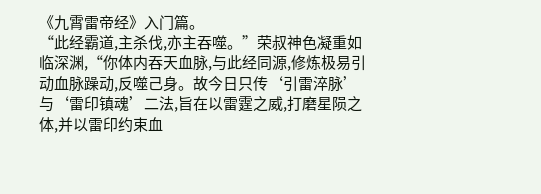《九霄雷帝经》入门篇。
“此经霸道,主杀伐,亦主吞噬。”荣叔神色凝重如临深渊,“你体内吞天血脉,与此经同源,修炼极易引动血脉躁动,反噬己身。故今日只传‘引雷淬脉’与‘雷印镇魂’二法,旨在以雷霆之威,打磨星陨之体,并以雷印约束血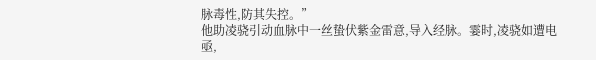脉毒性,防其失控。”
他助凌骁引动血脉中一丝蛰伏紫金雷意,导入经脉。霎时,凌骁如遭电亟,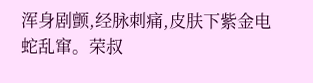浑身剧颤,经脉刺痛,皮肤下紫金电蛇乱窜。荣叔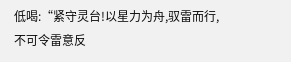低喝:“紧守灵台!以星力为舟,驭雷而行,不可令雷意反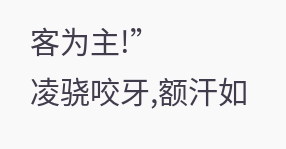客为主!”
凌骁咬牙,额汗如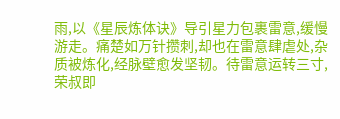雨,以《星辰炼体诀》导引星力包裹雷意,缓慢游走。痛楚如万针攒刺,却也在雷意肆虐处,杂质被炼化,经脉壁愈发坚韧。待雷意运转三寸,荣叔即